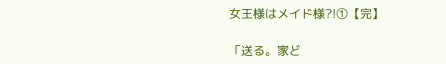女王様はメイド様?!①【完】

「送る。家ど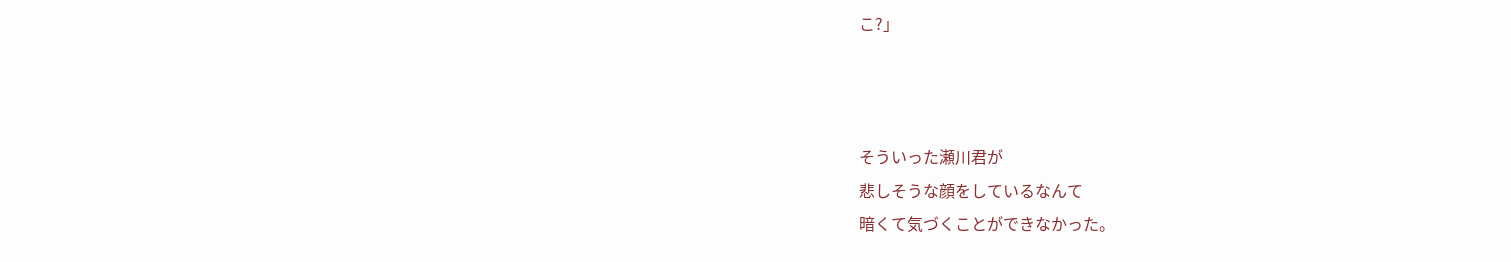こ?」



そういった瀬川君が
悲しそうな顔をしているなんて
暗くて気づくことができなかった。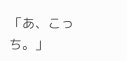「あ、こっち。」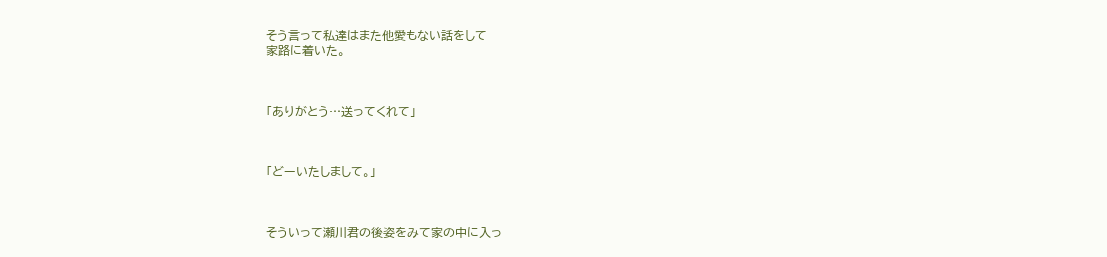そう言って私達はまた他愛もない話をして
家路に着いた。



「ありがとう…送ってくれて」



「どーいたしまして。」



そういって瀬川君の後姿をみて家の中に入っ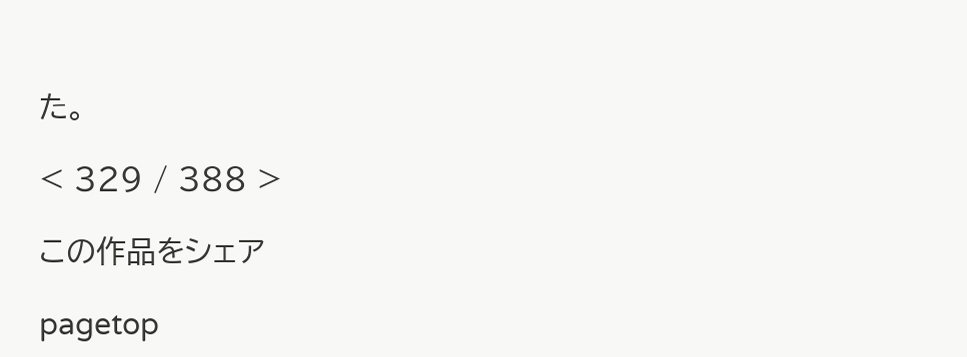た。

< 329 / 388 >

この作品をシェア

pagetop